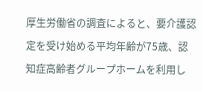厚生労働省の調査によると、要介護認定を受け始める平均年齢が75歳、認知症高齢者グループホームを利用し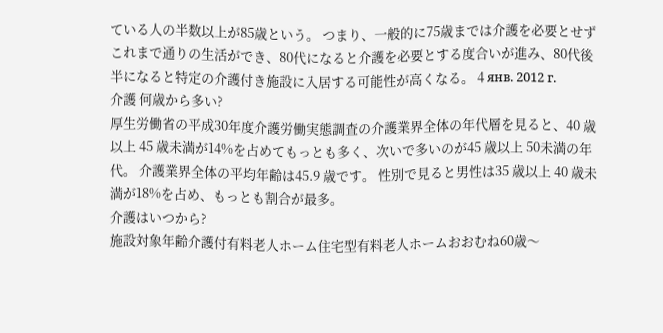ている人の半数以上が85歳という。 つまり、一般的に75歳までは介護を必要とせずこれまで通りの生活ができ、80代になると介護を必要とする度合いが進み、80代後半になると特定の介護付き施設に入居する可能性が高くなる。 4 янв. 2012 г.
介護 何歳から多い?
厚生労働省の平成30年度介護労働実態調査の介護業界全体の年代層を見ると、40 歳以上 45 歳未満が14%を占めてもっとも多く、次いで多いのが45 歳以上 50未満の年代。 介護業界全体の平均年齢は45.9 歳です。 性別で見ると男性は35 歳以上 40 歳未満が18%を占め、もっとも割合が最多。
介護はいつから?
施設対象年齢介護付有料老人ホーム住宅型有料老人ホームおおむね60歳〜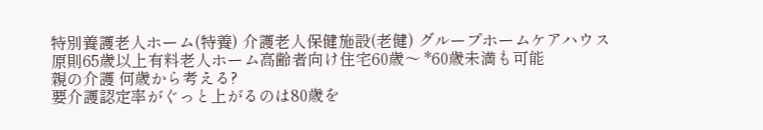特別養護老人ホーム(特養) 介護老人保健施設(老健) グループホームケアハウス原則65歳以上有料老人ホーム高齢者向け住宅60歳〜 *60歳未満も可能
親の介護 何歳から考える?
要介護認定率がぐっと上がるのは80歳を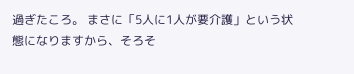過ぎたころ。 まさに「5人に1人が要介護」という状態になりますから、そろそ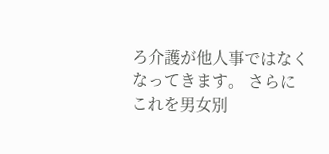ろ介護が他人事ではなくなってきます。 さらにこれを男女別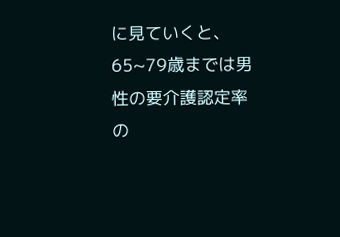に見ていくと、65~79歳までは男性の要介護認定率の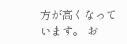方が高くなっています。 お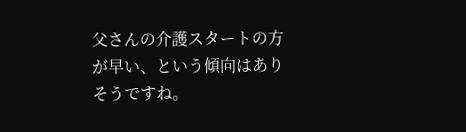父さんの介護スタートの方が早い、という傾向はありそうですね。